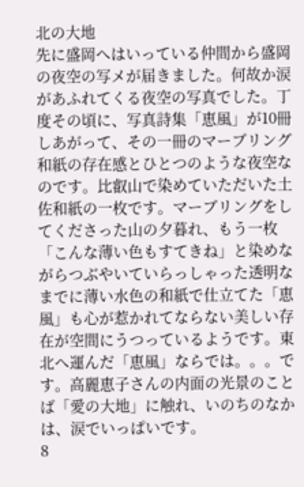北の大地
先に盛岡へはいっている仲間から盛岡の夜空の写メが届きました。何故か涙があふれてくる夜空の写真でした。丁度その頃に、写真詩集「恵風」が10冊しあがって、その一冊のマーブリング和紙の存在感とひとつのような夜空なのです。比叡山で染めていただいた土佐和紙の一枚です。マーブリングをしてくださった山の夕暮れ、もう一枚「こんな薄い色もすてきね」と染めながらつぶやいていらっしゃった透明なまでに薄い水色の和紙で仕立てた「恵風」も心が惹かれてならない美しい存在が空間にうつっているようです。東北へ運んだ「恵風」ならでは。。。です。高麗恵子さんの内面の光景のことば「愛の大地」に触れ、いのちのなかは、涙でいっぱいです。
8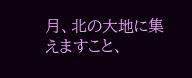月、北の大地に集えますこと、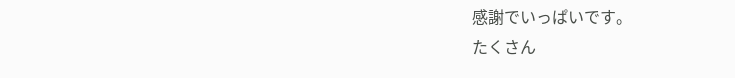感謝でいっぱいです。
たくさん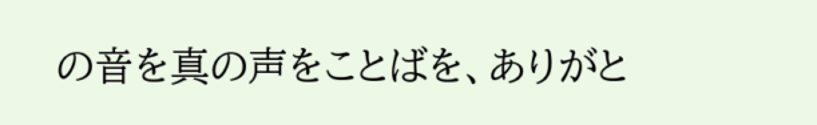の音を真の声をことばを、ありがと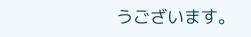うございます。